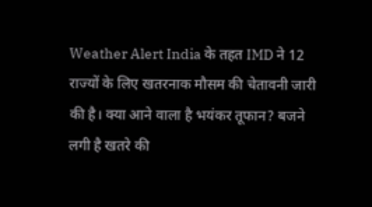Weather Alert India के तहत IMD ने 12 राज्यों के लिए खतरनाक मौसम की चेतावनी जारी की है। क्या आने वाला है भयंकर तूफान? बजने लगी है खतरे की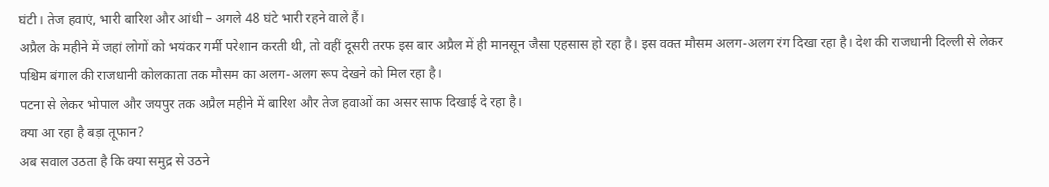घंटी। तेज हवाएं, भारी बारिश और आंधी – अगले 48 घंटे भारी रहने वाले हैं।
अप्रैल के महीने में जहां लोगों को भयंकर गर्मी परेशान करती थी, तो वहीं दूसरी तरफ इस बार अप्रैल में ही मानसून जैसा एहसास हो रहा है। इस वक्त मौसम अलग-अलग रंग दिखा रहा है। देश की राजधानी दिल्ली से लेकर पश्चिम बंगाल की राजधानी कोलकाता तक मौसम का अलग-अलग रूप देखने को मिल रहा है।
पटना से लेकर भोपाल और जयपुर तक अप्रैल महीने में बारिश और तेज हवाओं का असर साफ दिखाई दे रहा है।
क्या आ रहा है बड़ा तूफान?
अब सवाल उठता है कि क्या समुद्र से उठने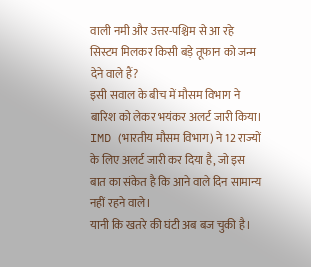वाली नमी और उत्तर-पश्चिम से आ रहे सिस्टम मिलकर किसी बड़े तूफान को जन्म देने वाले हैं?
इसी सवाल के बीच में मौसम विभाग ने बारिश को लेकर भयंकर अलर्ट जारी किया। IMD (भारतीय मौसम विभाग) ने 12 राज्यों के लिए अलर्ट जारी कर दिया है, जो इस बात का संकेत है कि आने वाले दिन सामान्य नहीं रहने वाले।
यानी कि खतरे की घंटी अब बज चुकी है।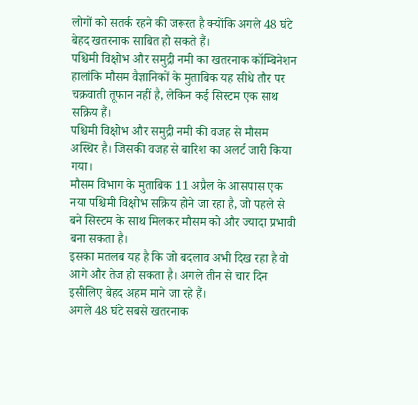लोगों को सतर्क रहने की जरूरत है क्योंकि अगले 48 घंटे बेहद खतरनाक साबित हो सकते हैं।
पश्चिमी विक्षोभ और समुद्री नमी का खतरनाक कॉम्बिनेशन
हालांकि मौसम वैज्ञानिकों के मुताबिक यह सीधे तौर पर चक्रवाती तूफान नहीं है, लेकिन कई सिस्टम एक साथ सक्रिय हैं।
पश्चिमी विक्षोभ और समुद्री नमी की वजह से मौसम अस्थिर है। जिसकी वजह से बारिश का अलर्ट जारी किया गया।
मौसम विभाग के मुताबिक 11 अप्रैल के आसपास एक नया पश्चिमी विक्षोभ सक्रिय होने जा रहा है, जो पहले से बने सिस्टम के साथ मिलकर मौसम को और ज्यादा प्रभावी बना सकता है।
इसका मतलब यह है कि जो बदलाव अभी दिख रहा है वो आगे और तेज हो सकता है। अगले तीन से चार दिन इसीलिए बेहद अहम माने जा रहे हैं।
अगले 48 घंटे सबसे खतरनाक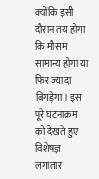क्योंकि इसी दौरान तय होगा कि मौसम सामान्य होगा या फिर ज्यादा बिगड़ेगा। इस पूरे घटनाक्रम को देखते हुए विशेषज्ञ लगातार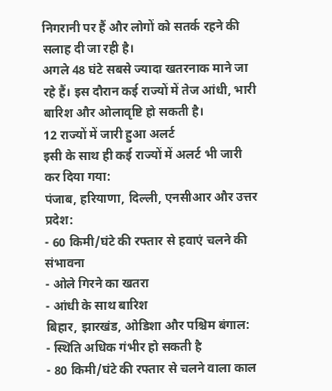निगरानी पर हैं और लोगों को सतर्क रहने की सलाह दी जा रही है।
अगले 48 घंटे सबसे ज्यादा खतरनाक माने जा रहे हैं। इस दौरान कई राज्यों में तेज आंधी, भारी बारिश और ओलावृष्टि हो सकती है।
12 राज्यों में जारी हुआ अलर्ट
इसी के साथ ही कई राज्यों में अलर्ट भी जारी कर दिया गया:
पंजाब, हरियाणा, दिल्ली, एनसीआर और उत्तर प्रदेश:
- 60 किमी/घंटे की रफ्तार से हवाएं चलने की संभावना
- ओले गिरने का खतरा
- आंधी के साथ बारिश
बिहार, झारखंड, ओडिशा और पश्चिम बंगाल:
- स्थिति अधिक गंभीर हो सकती है
- 80 किमी/घंटे की रफ्तार से चलने वाला काल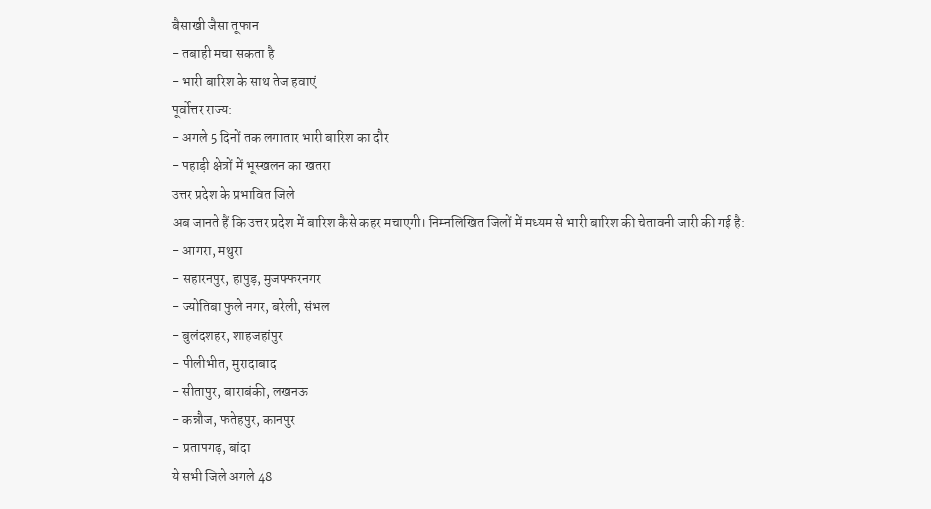बैसाखी जैसा तूफान
- तबाही मचा सकता है
- भारी बारिश के साथ तेज हवाएं
पूर्वोत्तर राज्य:
- अगले 5 दिनों तक लगातार भारी बारिश का दौर
- पहाड़ी क्षेत्रों में भूस्खलन का खतरा
उत्तर प्रदेश के प्रभावित जिले
अब जानते हैं कि उत्तर प्रदेश में बारिश कैसे कहर मचाएगी। निम्नलिखित जिलों में मध्यम से भारी बारिश की चेतावनी जारी की गई है:
- आगरा, मथुरा
- सहारनपुर, हापुड़, मुजफ्फरनगर
- ज्योतिबा फुले नगर, बरेली, संभल
- बुलंदशहर, शाहजहांपुर
- पीलीभीत, मुरादाबाद
- सीतापुर, बाराबंकी, लखनऊ
- कन्नौज, फतेहपुर, कानपुर
- प्रतापगढ़, बांदा
ये सभी जिले अगले 48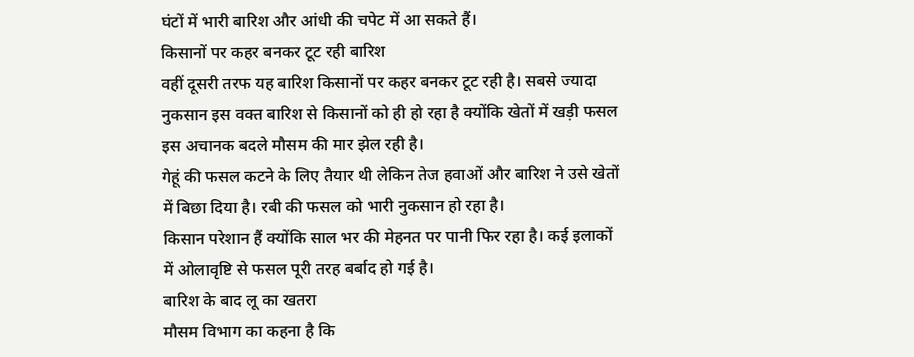घंटों में भारी बारिश और आंधी की चपेट में आ सकते हैं।
किसानों पर कहर बनकर टूट रही बारिश
वहीं दूसरी तरफ यह बारिश किसानों पर कहर बनकर टूट रही है। सबसे ज्यादा नुकसान इस वक्त बारिश से किसानों को ही हो रहा है क्योंकि खेतों में खड़ी फसल इस अचानक बदले मौसम की मार झेल रही है।
गेहूं की फसल कटने के लिए तैयार थी लेकिन तेज हवाओं और बारिश ने उसे खेतों में बिछा दिया है। रबी की फसल को भारी नुकसान हो रहा है।
किसान परेशान हैं क्योंकि साल भर की मेहनत पर पानी फिर रहा है। कई इलाकों में ओलावृष्टि से फसल पूरी तरह बर्बाद हो गई है।
बारिश के बाद लू का खतरा
मौसम विभाग का कहना है कि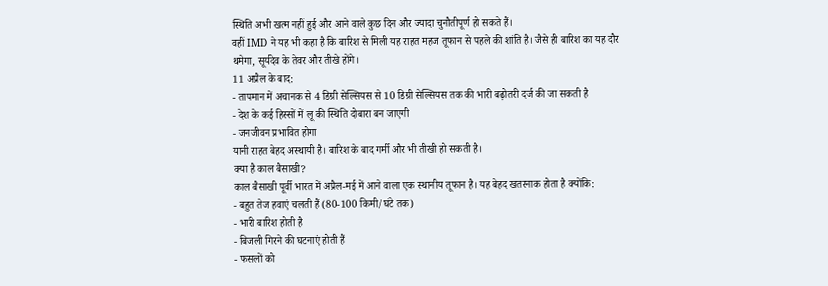स्थिति अभी खत्म नहीं हुई और आने वाले कुछ दिन और ज्यादा चुनौतीपूर्ण हो सकते हैं।
वहीं IMD ने यह भी कहा है कि बारिश से मिली यह राहत महज तूफान से पहले की शांति है। जैसे ही बारिश का यह दौर थमेगा, सूर्यदेव के तेवर और तीखे होंगे।
11 अप्रैल के बाद:
- तापमान में अचानक से 4 डिग्री सेल्सियस से 10 डिग्री सेल्सियस तक की भारी बढ़ोतरी दर्ज की जा सकती है
- देश के कई हिस्सों में लू की स्थिति दोबारा बन जाएगी
- जनजीवन प्रभावित होगा
यानी राहत बेहद अस्थायी है। बारिश के बाद गर्मी और भी तीखी हो सकती है।
क्या है काल बैसाखी?
काल बैसाखी पूर्वी भारत में अप्रैल-मई में आने वाला एक स्थानीय तूफान है। यह बेहद खतरनाक होता है क्योंकि:
- बहुत तेज हवाएं चलती हैं (80-100 किमी/घंटे तक)
- भारी बारिश होती है
- बिजली गिरने की घटनाएं होती हैं
- फसलों को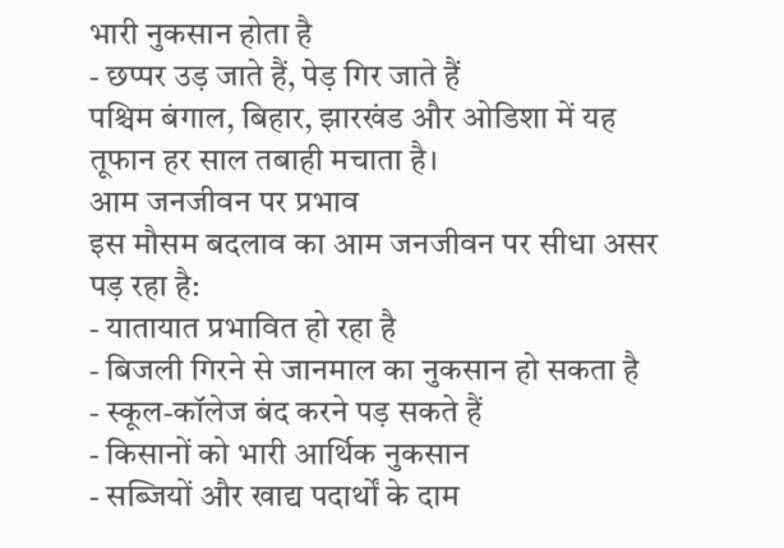भारी नुकसान होता है
- छप्पर उड़ जाते हैं, पेड़ गिर जाते हैं
पश्चिम बंगाल, बिहार, झारखंड और ओडिशा में यह तूफान हर साल तबाही मचाता है।
आम जनजीवन पर प्रभाव
इस मौसम बदलाव का आम जनजीवन पर सीधा असर पड़ रहा है:
- यातायात प्रभावित हो रहा है
- बिजली गिरने से जानमाल का नुकसान हो सकता है
- स्कूल-कॉलेज बंद करने पड़ सकते हैं
- किसानों को भारी आर्थिक नुकसान
- सब्जियों और खाद्य पदार्थों के दाम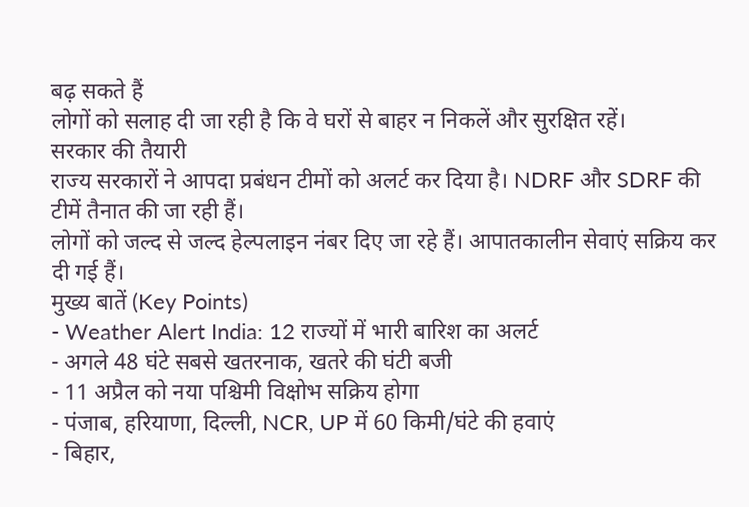बढ़ सकते हैं
लोगों को सलाह दी जा रही है कि वे घरों से बाहर न निकलें और सुरक्षित रहें।
सरकार की तैयारी
राज्य सरकारों ने आपदा प्रबंधन टीमों को अलर्ट कर दिया है। NDRF और SDRF की टीमें तैनात की जा रही हैं।
लोगों को जल्द से जल्द हेल्पलाइन नंबर दिए जा रहे हैं। आपातकालीन सेवाएं सक्रिय कर दी गई हैं।
मुख्य बातें (Key Points)
- Weather Alert India: 12 राज्यों में भारी बारिश का अलर्ट
- अगले 48 घंटे सबसे खतरनाक, खतरे की घंटी बजी
- 11 अप्रैल को नया पश्चिमी विक्षोभ सक्रिय होगा
- पंजाब, हरियाणा, दिल्ली, NCR, UP में 60 किमी/घंटे की हवाएं
- बिहार,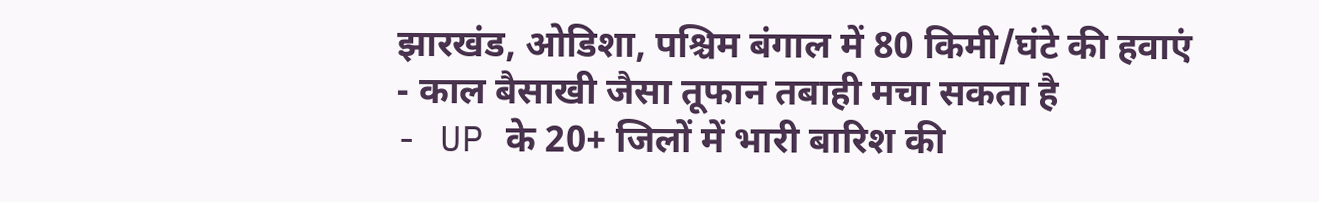झारखंड, ओडिशा, पश्चिम बंगाल में 80 किमी/घंटे की हवाएं
- काल बैसाखी जैसा तूफान तबाही मचा सकता है
- UP के 20+ जिलों में भारी बारिश की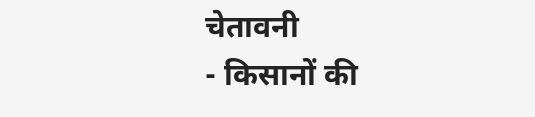चेतावनी
- किसानों की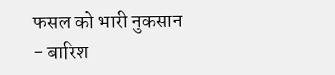फसल को भारी नुकसान
- बारिश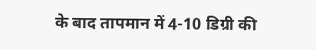के बाद तापमान में 4-10 डिग्री की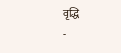वृद्धि
-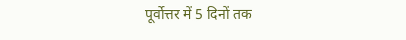पूर्वोत्तर में 5 दिनों तक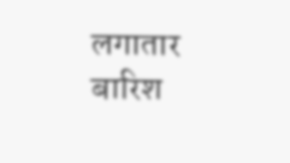लगातार बारिश